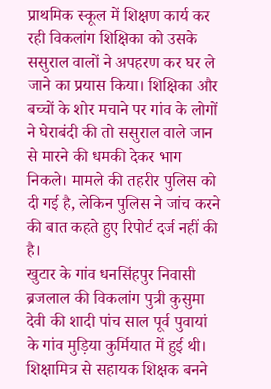प्राथमिक स्कूल में शिक्षण कार्य कर रही विकलांग शिक्षिका को उसके ससुराल वालों ने अपहरण कर घर ले जाने का प्रयास किया। शिक्षिका और बच्चों के शोर मचाने पर गांव के लोगों ने घेराबंदी की तो ससुराल वाले जान से मारने की धमकी देकर भाग निकले। मामले की तहरीर पुलिस को दी गई है, लेकिन पुलिस ने जांच करने की बात कहते हुए रिपोर्ट दर्ज नहीं की है।
खुटार के गांव धनसिंहपुर निवासी ब्रजलाल की विकलांग पुत्री कुसुमा देवी की शादी पांच साल पूर्व पुवायां के गांव मुड़िया कुर्मियात में हुई थी। शिक्षामित्र से सहायक शिक्षक बनने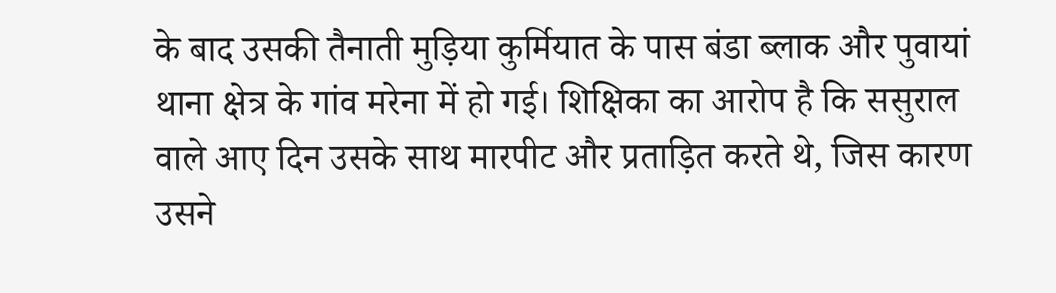के बाद उसकी तैनाती मुड़िया कुर्मियात के पास बंडा ब्लाक और पुवायां थाना क्षेत्र के गांव मरेना में हो गई। शिक्षिका का आरोप है कि ससुराल वाले आए दिन उसके साथ मारपीट और प्रताड़ित करते थे, जिस कारण उसने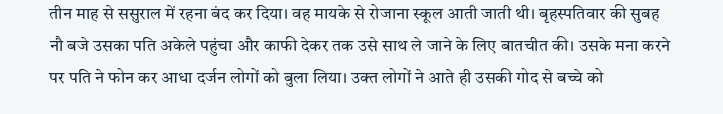तीन माह से ससुराल में रहना बंद कर दिया। वह मायके से रोजाना स्कूल आती जाती थी। बृहस्पतिवार की सुबह नौ बजे उसका पति अकेले पहुंचा और काफी देकर तक उसे साथ ले जाने के लिए बातचीत की। उसके मना करने पर पति ने फोन कर आधा दर्जन लोगों को बुला लिया। उक्त लोगों ने आते ही उसकी गोद से बच्चे को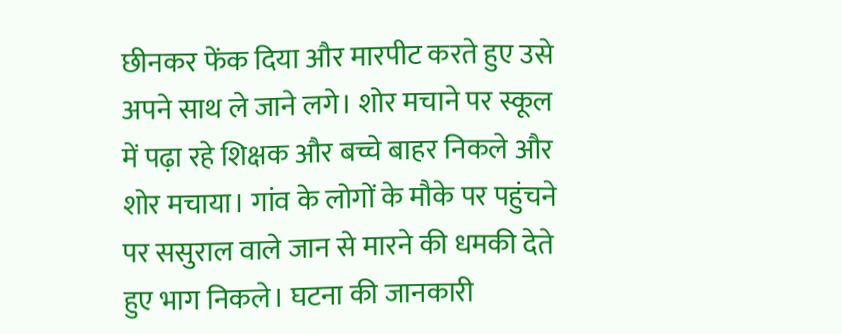छीनकर फेंक दिया और मारपीट करते हुए उसे अपने साथ ले जाने लगे। शोर मचाने पर स्कूल में पढ़ा रहे शिक्षक और बच्चे बाहर निकले और शोर मचाया। गांव के लोगों के मौके पर पहुंचने पर ससुराल वाले जान से मारने की धमकी देते हुए भाग निकले। घटना की जानकारी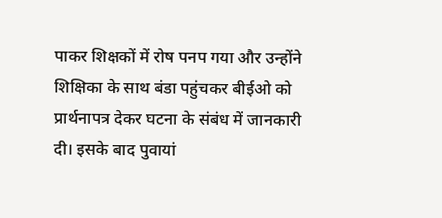पाकर शिक्षकों में रोष पनप गया और उन्होंने शिक्षिका के साथ बंडा पहुंचकर बीईओ को प्रार्थनापत्र देकर घटना के संबंध में जानकारी दी। इसके बाद पुवायां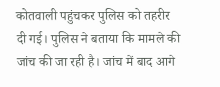कोतवाली पहुंचकर पुलिस को तहरीर दी गई। पुलिस ने बताया कि मामले की जांच की जा रही है। जांच में बाद आगे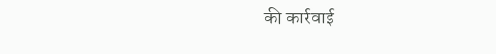की कार्रवाई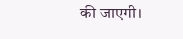की जाएगी।